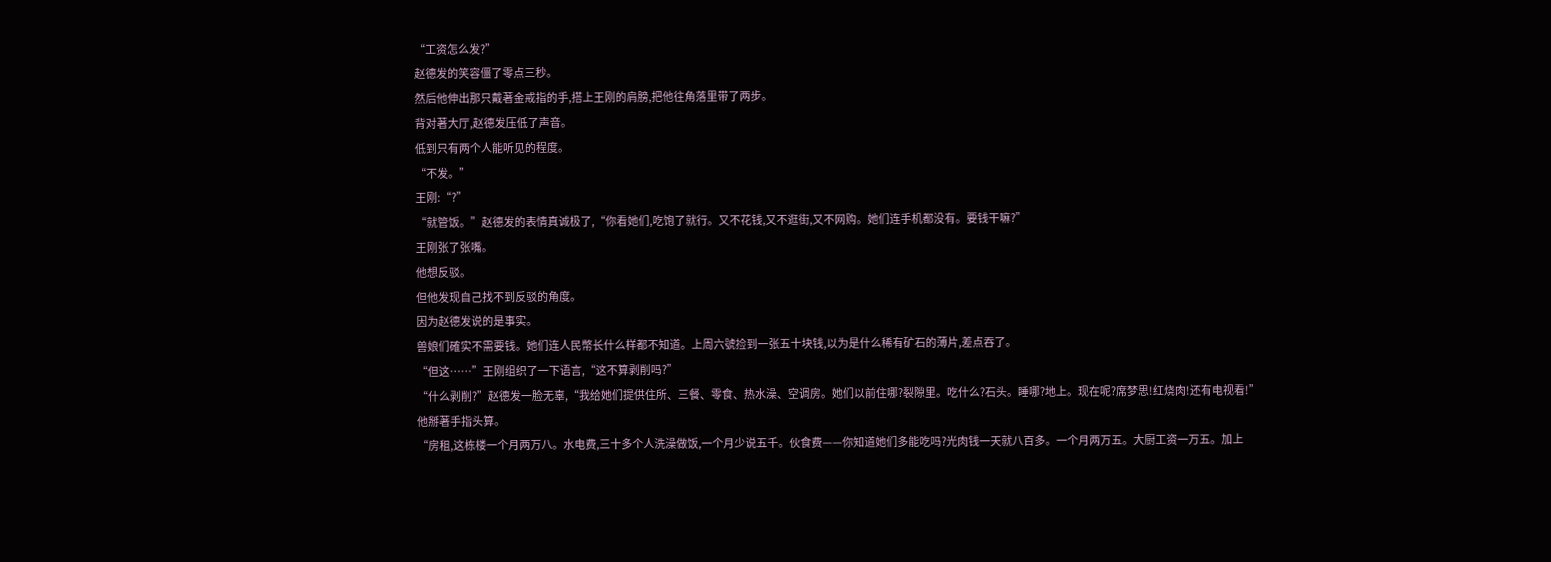“工资怎么发?”
赵德发的笑容僵了零点三秒。
然后他伸出那只戴著金戒指的手,搭上王刚的肩膀,把他往角落里带了两步。
背对著大厅,赵德发压低了声音。
低到只有两个人能听见的程度。
“不发。”
王刚:“?”
“就管饭。”赵德发的表情真诚极了,“你看她们,吃饱了就行。又不花钱,又不逛街,又不网购。她们连手机都没有。要钱干嘛?”
王刚张了张嘴。
他想反驳。
但他发现自己找不到反驳的角度。
因为赵德发说的是事实。
兽娘们確实不需要钱。她们连人民幣长什么样都不知道。上周六號捡到一张五十块钱,以为是什么稀有矿石的薄片,差点吞了。
“但这……”王刚组织了一下语言,“这不算剥削吗?”
“什么剥削?”赵德发一脸无辜,“我给她们提供住所、三餐、零食、热水澡、空调房。她们以前住哪?裂隙里。吃什么?石头。睡哪?地上。现在呢?席梦思!红烧肉!还有电视看!”
他掰著手指头算。
“房租,这栋楼一个月两万八。水电费,三十多个人洗澡做饭,一个月少说五千。伙食费——你知道她们多能吃吗?光肉钱一天就八百多。一个月两万五。大厨工资一万五。加上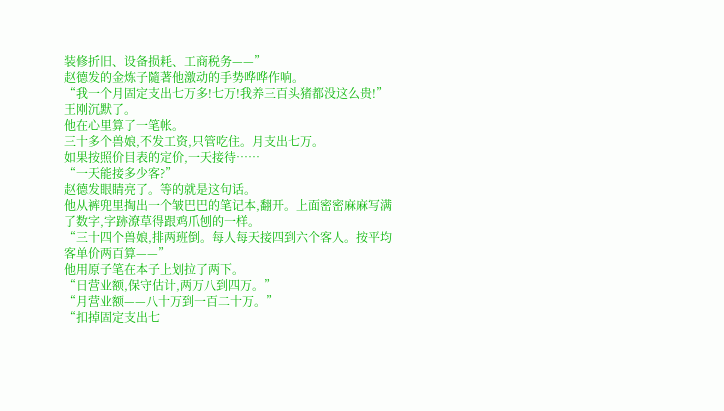装修折旧、设备损耗、工商税务——”
赵德发的金炼子隨著他激动的手势哗哗作响。
“我一个月固定支出七万多!七万!我养三百头猪都没这么贵!”
王刚沉默了。
他在心里算了一笔帐。
三十多个兽娘,不发工资,只管吃住。月支出七万。
如果按照价目表的定价,一天接待……
“一天能接多少客?”
赵德发眼睛亮了。等的就是这句话。
他从裤兜里掏出一个皱巴巴的笔记本,翻开。上面密密麻麻写满了数字,字跡潦草得跟鸡爪刨的一样。
“三十四个兽娘,排两班倒。每人每天接四到六个客人。按平均客单价两百算——”
他用原子笔在本子上划拉了两下。
“日营业额,保守估计,两万八到四万。”
“月营业额——八十万到一百二十万。”
“扣掉固定支出七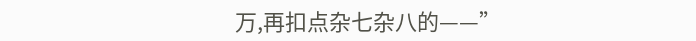万,再扣点杂七杂八的——”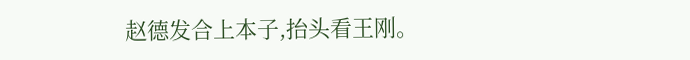赵德发合上本子,抬头看王刚。